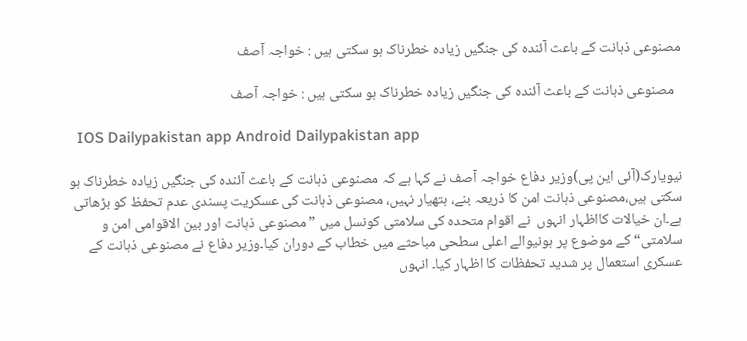مصنوعی ذہانت کے باعث آئندہ کی جنگیں زیادہ خطرناک ہو سکتی ہیں : خواجہ آصف

  مصنوعی ذہانت کے باعث آئندہ کی جنگیں زیادہ خطرناک ہو سکتی ہیں : خواجہ آصف

  IOS Dailypakistan app Android Dailypakistan app

نیویارک(آئی این پی)وزیر دفاع خواجہ آصف نے کہا ہے کہ مصنوعی ذہانت کے باعث آئندہ کی جنگیں زیادہ خطرناک ہو سکتی ہیں،مصنوعی ذہانت امن کا ذریعہ بنے، ہتھیار نہیں، مصنوعی ذہانت کی عسکریت پسندی عدم تحفظ کو بڑھاتی ہے۔ان خیالات کااظہار انہوں  نے اقوام متحدہ کی سلامتی کونسل میں ”مصنوعی ذہانت اور بین الاقوامی امن و سلامتی“کے موضوع پر ہونیوالے اعلی سطحی مباحثے میں خطاب کے دوران کیا۔وزیر دفاع نے مصنوعی ذہانت کے عسکری استعمال پر شدید تحفظات کا اظہار کیا۔ انہوں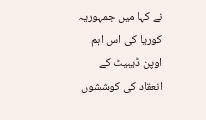نے کہا میں جمہوریہ کوریا کی اس اہم اوپن ڈیبیٹ کے انعقاد کی کوششوں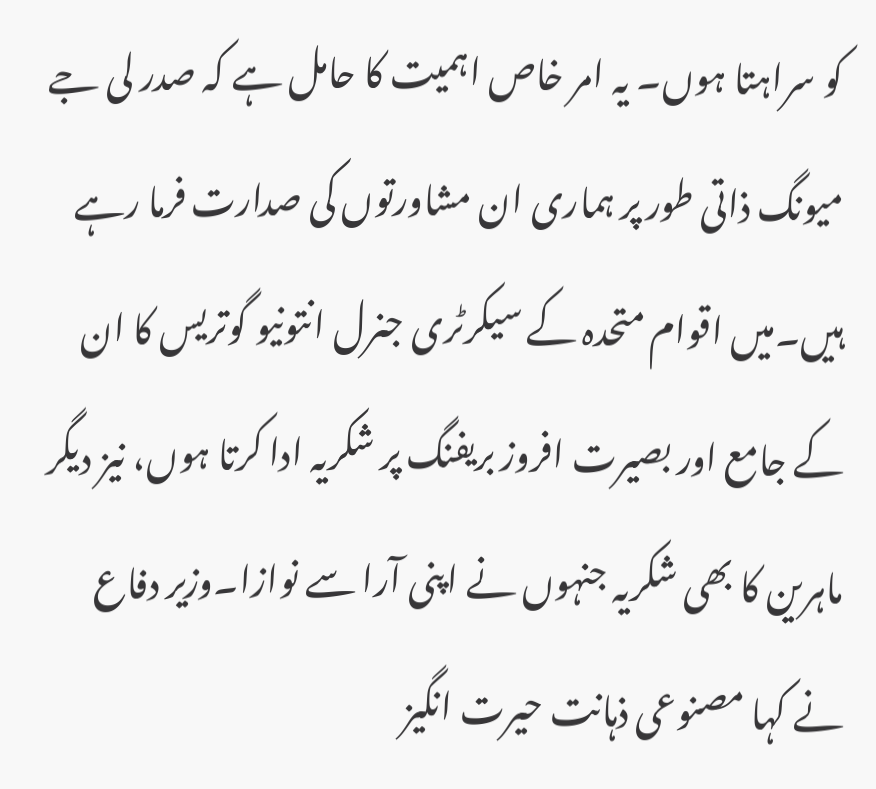کو سراہتا ہوں۔ یہ امر خاص اہمیت کا حامل ہے کہ صدر لی جے میونگ ذاتی طور پر ہماری ان مشاورتوں کی صدارت فرما رہے ہیں۔میں اقوام متحدہ کے سیکرٹری جنرل انتونیو گوتریس کا ان کے جامع اور بصیرت افروز بریفنگ پر شکریہ ادا کرتا ہوں، نیز دیگر ماہرین کا بھی شکریہ جنہوں نے اپنی آرا سے نوازا۔وزیر دفاع نے کہا مصنوعی ذہانت حیرت انگیز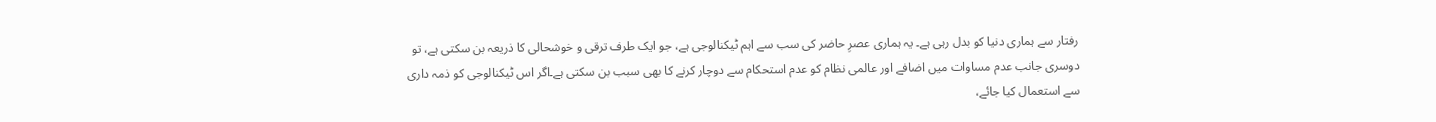رفتار سے ہماری دنیا کو بدل رہی ہے۔ یہ ہماری عصرِ حاضر کی سب سے اہم ٹیکنالوجی ہے، جو ایک طرف ترقی و خوشحالی کا ذریعہ بن سکتی ہے، تو دوسری جانب عدم مساوات میں اضافے اور عالمی نظام کو عدم استحکام سے دوچار کرنے کا بھی سبب بن سکتی ہے۔اگر اس ٹیکنالوجی کو ذمہ داری سے استعمال کیا جائے،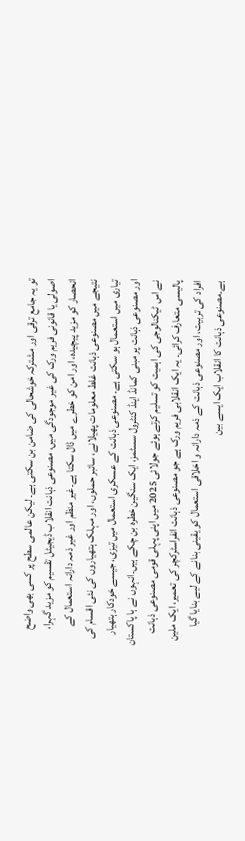تو یہ جامع ترقی اور مشترکہ خوشحالی کی ضامن بن سکتی ہے۔ لیکن عالمی سطح پر کسی بھی واضح اصولی یا قانونی فریم ورک کی غیر موجودگی میں، مصنوعی ذہانت انقلاب ڈیجیٹل تقسیم کو مزید گہرا، انحصار کو مزید پیچیدہ، اور امن کو خطرے میں ڈال سکتا ہے۔غیر منظم اور غیر ذمہ دارانہ استعمال کے نتیجے میں مصنوعی ذہانت غلط معلومات پھیلانے، سائبر حملوں، اور مہلک ہتھیاروں کی نئی اقسام کی تیاری میں استعمال ہو سکتی ہے۔ مصنوعی ذہانت کے عسکری استعمال میں تیزی، جیسے خودکار ہتھیار اور مصنوعی ذہانت پر مبنی کمانڈ اینڈ کنٹرول سسٹمز، ایک سنگین خطرہ بن چکے ہیں۔انہوں نے ہا پاکستان نے اس ٹیکنالوجی کی اہمیت کو تسلیم کرتے ہوئے جولائی 2025 میں اپنی پہلی قومی مصنوعی ذہانت پالیسی متعارف کرائی۔ یہ ایک انقلابی فریم ورک ہے جو مصنوعی ذہانت انفراسٹرکچر کی تعمیر، ایک ملین افراد کی تربیت، اور مصنوعی ذہانت کے ذمہ دارانہ و اخلاقی استعمال کو یقینی بنانے کے لیے بنایا گیا ہے۔مصنوعی ذہانت کا انقلاب ایک ایسے بین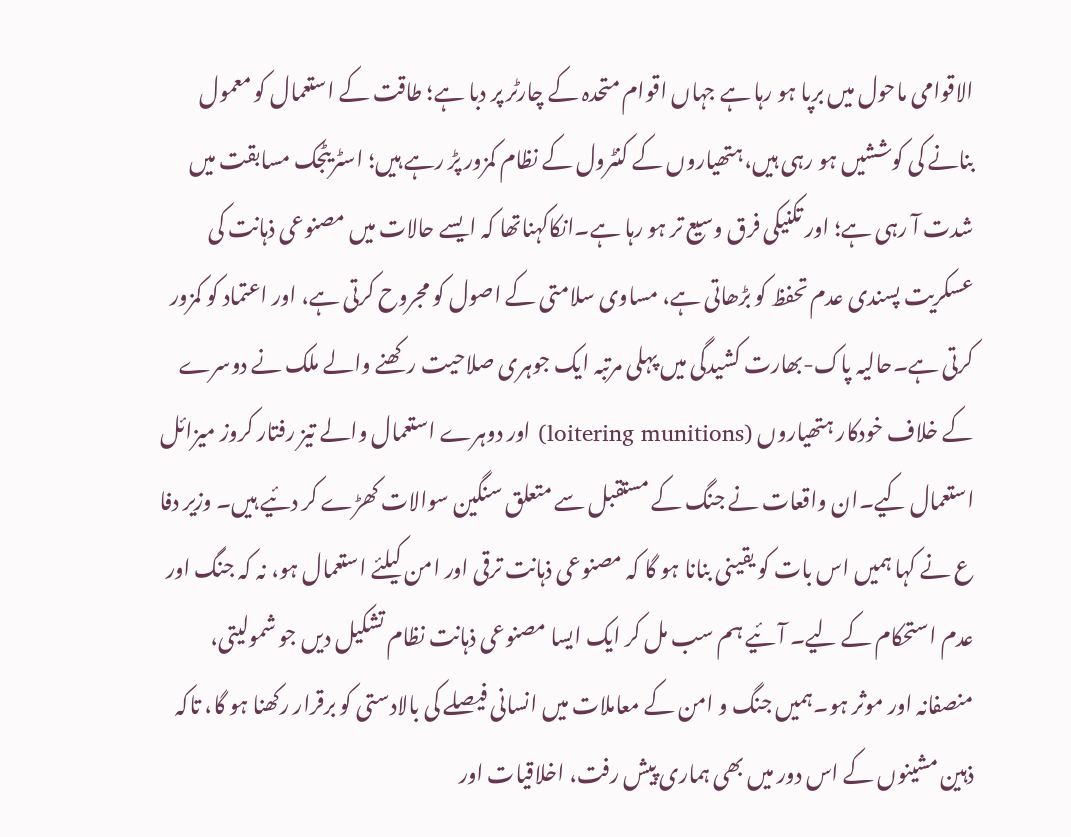الاقوامی ماحول میں برپا ہو رہا ہے جہاں اقوام متحدہ کے چارٹر پر دبا ہے؛ طاقت کے استعمال کو معمول بنانے کی کوششیں ہو رہی ہیں،ہتھیاروں کے کنٹرول کے نظام کمزور پڑ رہے ہیں؛ اسٹریٹجک مسابقت میں شدت آ رہی ہے؛ اور تکنیکی فرق وسیع تر ہو رہا ہے۔انکاکہناتھا کہ ایسے حالات میں مصنوعی ذہانت کی عسکریت پسندی عدم تحفظ کو بڑھاتی ہے، مساوی سلامتی کے اصول کو مجروح کرتی ہے، اور اعتماد کو کمزور کرتی ہے۔حالیہ پاک-بھارت کشیدگی میں پہلی مرتبہ ایک جوہری صلاحیت رکھنے والے ملک نے دوسرے کے خلاف خودکار ہتھیاروں (loitering munitions) اور دوہرے استعمال والے تیز رفتار کروز میزائل استعمال کیے۔ان واقعات نے جنگ کے مستقبل سے متعلق سنگین سوالات کھڑے کر دئیے ہیں۔ وزیر دفا ع نے کہا ہمیں اس بات کو یقینی بنانا ہو گا کہ مصنوعی ذہانت ترقی اور امن کیلئے استعمال ہو، نہ کہ جنگ اور عدم استحکام کے لیے۔ آئیے ہم سب مل کر ایک ایسا مصنوعی ذہانت نظام تشکیل دیں جو شمولیتی، منصفانہ اور موثر ہو۔ہمیں جنگ و امن کے معاملات میں انسانی فیصلے کی بالادستی کو برقرار رکھنا ہو گا، تاکہ ذہین مشینوں کے اس دور میں بھی ہماری پیش رفت، اخلاقیات اور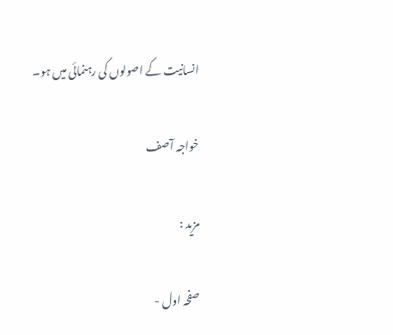انسانیت کے اصولوں کی رہنمائی میں ہو۔

خواجہ آصف

مزید :

صفحہ اول -